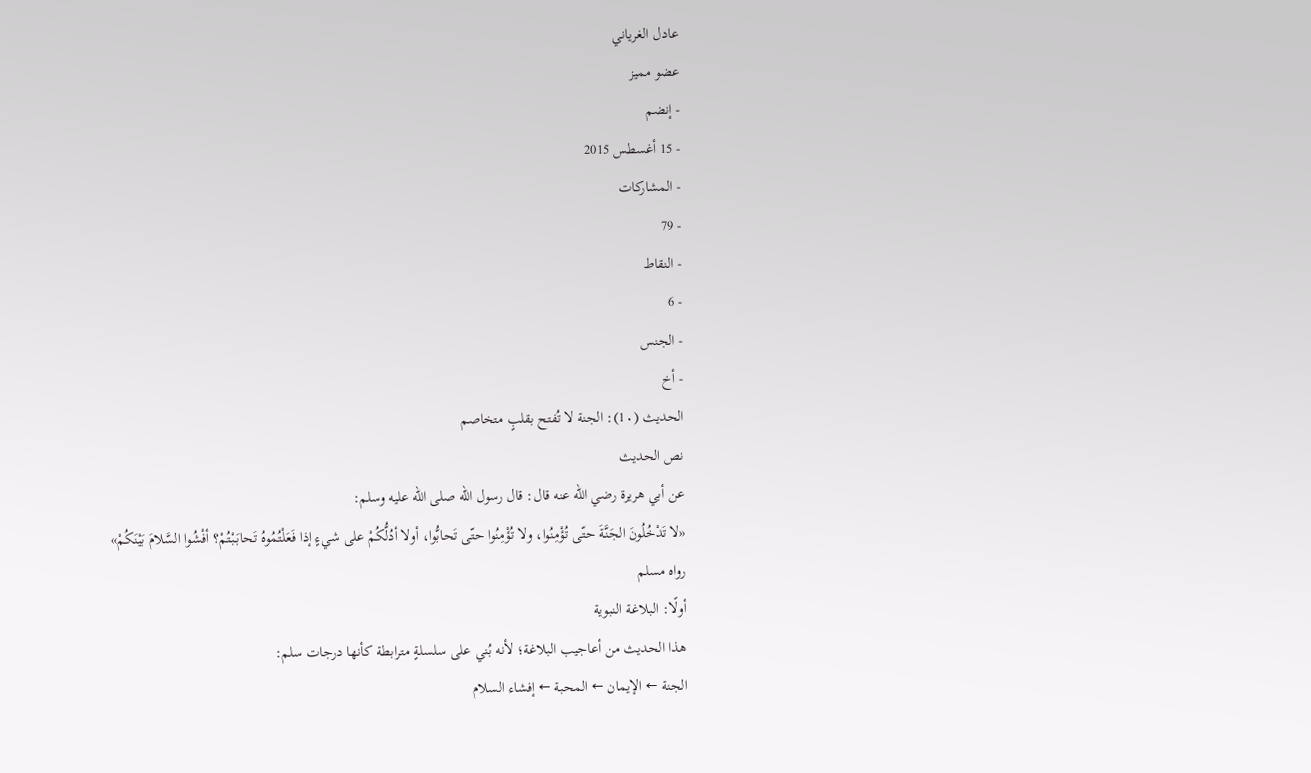عادل الغرياني
عضو مميز
- إنضم
- 15 أغسطس 2015
- المشاركات
- 79
- النقاط
- 6
- الجنس
- أخ
الحديث (1٠): الجنة لا تُفتح بقلبٍ متخاصم
نص الحديث
عن أبي هريرة رضي الله عنه قال: قال رسول الله صلى الله عليه وسلم:
«لا تَدْخُلُونَ الجَنَّةَ حتّى تُؤْمِنُوا، ولا تُؤْمِنُوا حتّى تَحابُّوا، أولا أدُلُّكُمْ على شيءٍ إذا فَعَلْتُمُوهُ تَحابَبْتُمْ؟ أفْشُوا السَّلامَ بَيْنَكُمْ»
رواه مسلم
أولًا: البلاغة النبوية
هذا الحديث من أعاجيب البلاغة؛ لأنه بُني على سلسلةٍ مترابطة كأنها درجات سلم:
الجنة ← الإيمان ← المحبة ← إفشاء السلام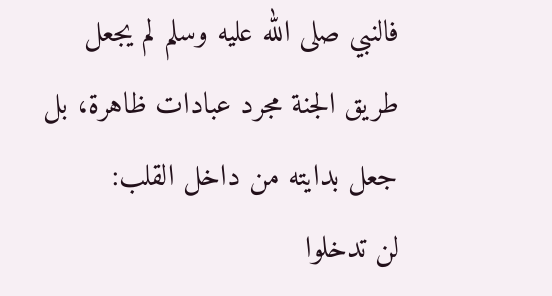فالنبي صلى الله عليه وسلم لم يجعل طريق الجنة مجرد عبادات ظاهرة، بل جعل بدايته من داخل القلب:
لن تدخلوا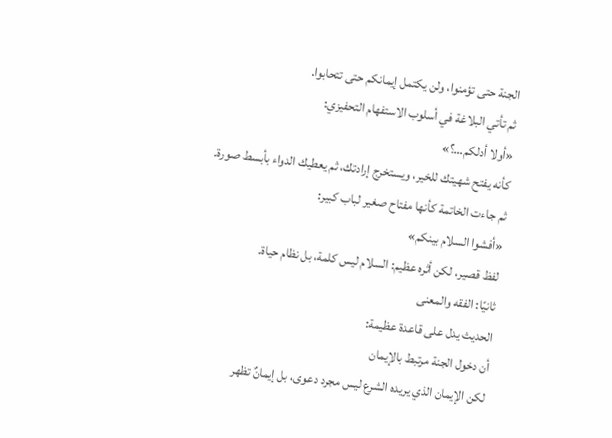الجنة حتى تؤمنوا، ولن يكتمل إيمانكم حتى تتحابوا.
ثم تأتي البلاغة في أسلوب الاستفهام التحفيزي:
«أولا أدلكم…؟»
كأنه يفتح شهيتك للخير، ويستخرج إرادتك، ثم يعطيك الدواء بأبسط صورة.
ثم جاءت الخاتمة كأنها مفتاح صغير لباب كبير:
«أفشوا السلام بينكم»
لفظ قصير، لكن أثره عظيم: السلام ليس كلمة، بل نظام حياة.
ثانيًا: الفقه والمعنى
الحديث يدل على قاعدة عظيمة:
أن دخول الجنة مرتبط بالإيمان
لكن الإيمان الذي يريده الشرع ليس مجرد دعوى، بل إيمانٌ تظهر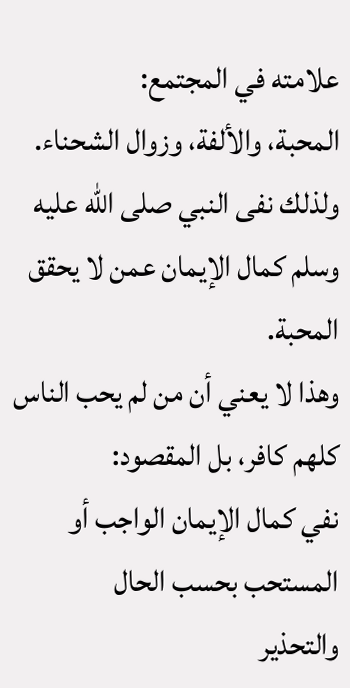علامته في المجتمع:
المحبة، والألفة، وزوال الشحناء.
ولذلك نفى النبي صلى الله عليه وسلم كمال الإيمان عمن لا يحقق المحبة.
وهذا لا يعني أن من لم يحب الناس كلهم كافر، بل المقصود:
نفي كمال الإيمان الواجب أو المستحب بحسب الحال
والتحذير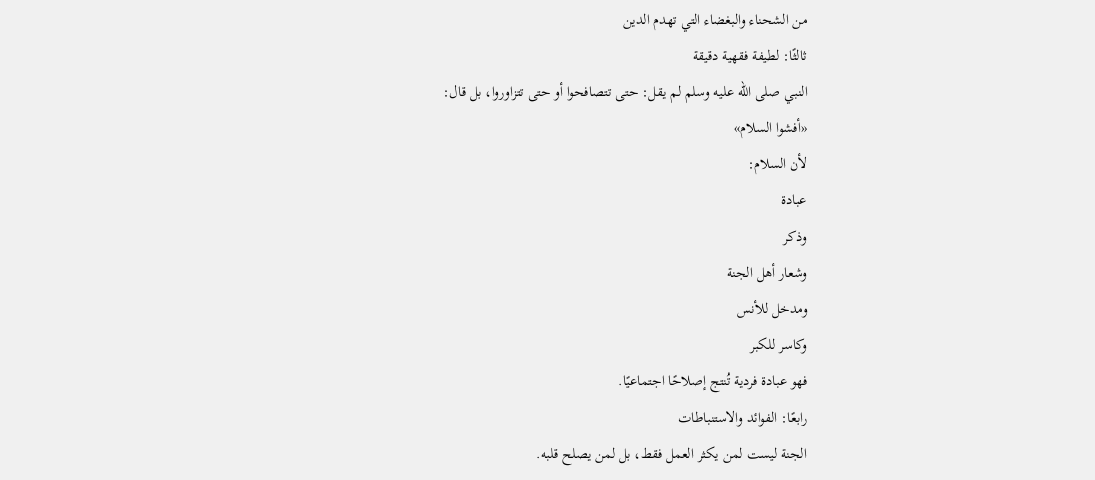من الشحناء والبغضاء التي تهدم الدين
ثالثًا: لطيفة فقهية دقيقة
النبي صلى الله عليه وسلم لم يقل: حتى تتصافحوا أو حتى تتزاوروا، بل قال:
«أفشوا السلام»
لأن السلام:
عبادة
وذكر
وشعار أهل الجنة
ومدخل للأنس
وكاسر للكبر
فهو عبادة فردية تُنتج إصلاحًا اجتماعيًا.
رابعًا: الفوائد والاستنباطات
الجنة ليست لمن يكثر العمل فقط، بل لمن يصلح قلبه.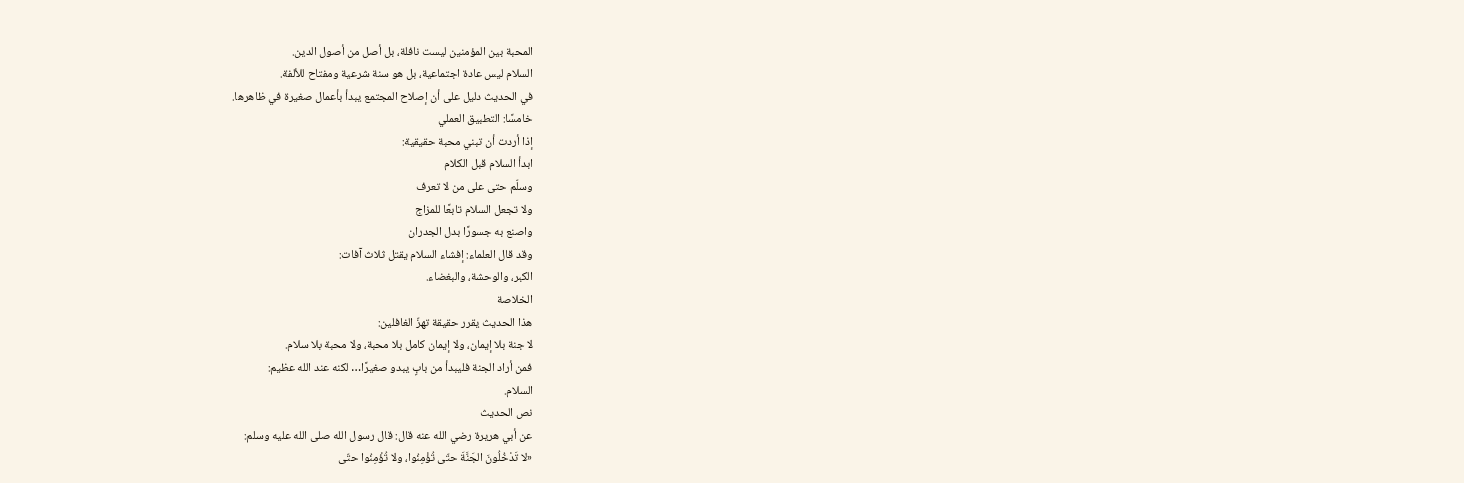المحبة بين المؤمنين ليست نافلة، بل أصل من أصول الدين.
السلام ليس عادة اجتماعية، بل هو سنة شرعية ومفتاح للألفة.
في الحديث دليل على أن إصلاح المجتمع يبدأ بأعمال صغيرة في ظاهرها.
خامسًا: التطبيق العملي
إذا أردت أن تبني محبة حقيقية:
ابدأ السلام قبل الكلام
وسلّم حتى على من لا تعرف
ولا تجعل السلام تابعًا للمزاج
واصنع به جسورًا بدل الجدران
وقد قال العلماء: إفشاء السلام يقتل ثلاث آفات:
الكبر، والوحشة، والبغضاء.
الخلاصة
هذا الحديث يقرر حقيقة تهزّ الغافلين:
لا جنة بلا إيمان، ولا إيمان كامل بلا محبة، ولا محبة بلا سلام.
فمن أراد الجنة فليبدأ من بابٍ يبدو صغيرًا… لكنه عند الله عظيم:
السلام.
نص الحديث
عن أبي هريرة رضي الله عنه قال: قال رسول الله صلى الله عليه وسلم:
«لا تَدْخُلُونَ الجَنَّةَ حتّى تُؤْمِنُوا، ولا تُؤْمِنُوا حتّى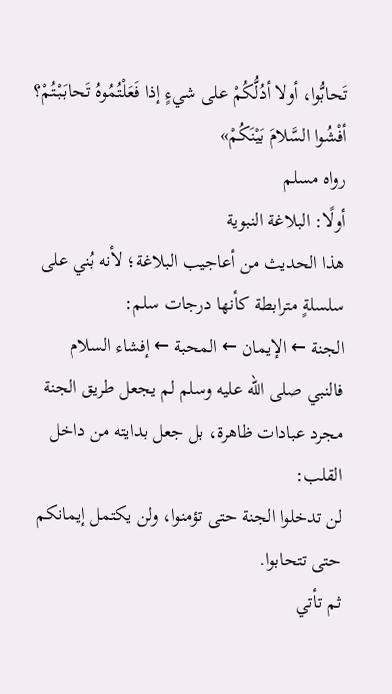تَحابُّوا، أولا أدُلُّكُمْ على شيءٍ إذا فَعَلْتُمُوهُ تَحابَبْتُمْ؟ أفْشُوا السَّلامَ بَيْنَكُمْ»
رواه مسلم
أولًا: البلاغة النبوية
هذا الحديث من أعاجيب البلاغة؛ لأنه بُني على سلسلةٍ مترابطة كأنها درجات سلم:
الجنة ← الإيمان ← المحبة ← إفشاء السلام
فالنبي صلى الله عليه وسلم لم يجعل طريق الجنة مجرد عبادات ظاهرة، بل جعل بدايته من داخل القلب:
لن تدخلوا الجنة حتى تؤمنوا، ولن يكتمل إيمانكم حتى تتحابوا.
ثم تأتي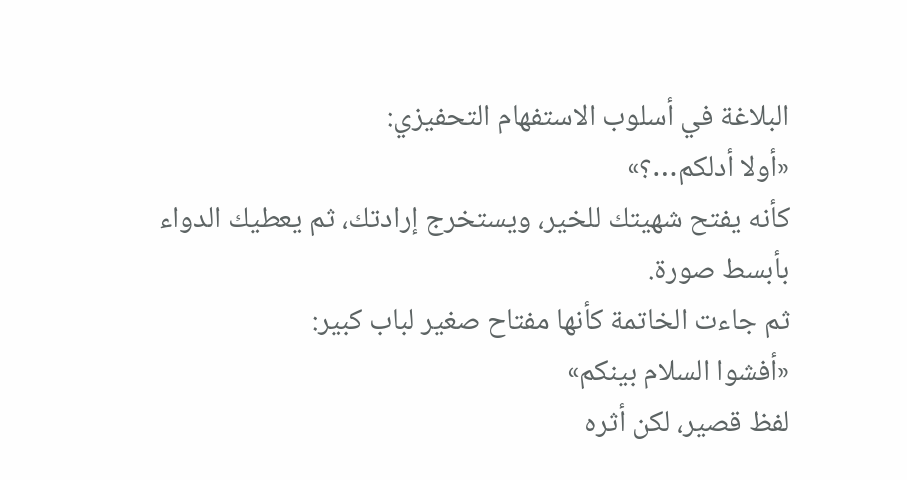البلاغة في أسلوب الاستفهام التحفيزي:
«أولا أدلكم…؟»
كأنه يفتح شهيتك للخير، ويستخرج إرادتك، ثم يعطيك الدواء بأبسط صورة.
ثم جاءت الخاتمة كأنها مفتاح صغير لباب كبير:
«أفشوا السلام بينكم»
لفظ قصير، لكن أثره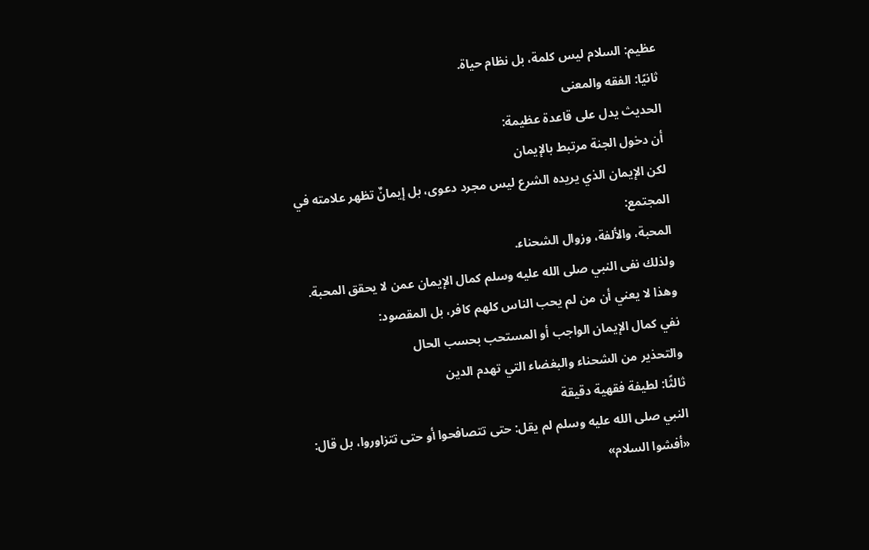عظيم: السلام ليس كلمة، بل نظام حياة.
ثانيًا: الفقه والمعنى
الحديث يدل على قاعدة عظيمة:
أن دخول الجنة مرتبط بالإيمان
لكن الإيمان الذي يريده الشرع ليس مجرد دعوى، بل إيمانٌ تظهر علامته في المجتمع:
المحبة، والألفة، وزوال الشحناء.
ولذلك نفى النبي صلى الله عليه وسلم كمال الإيمان عمن لا يحقق المحبة.
وهذا لا يعني أن من لم يحب الناس كلهم كافر، بل المقصود:
نفي كمال الإيمان الواجب أو المستحب بحسب الحال
والتحذير من الشحناء والبغضاء التي تهدم الدين
ثالثًا: لطيفة فقهية دقيقة
النبي صلى الله عليه وسلم لم يقل: حتى تتصافحوا أو حتى تتزاوروا، بل قال:
«أفشوا السلام»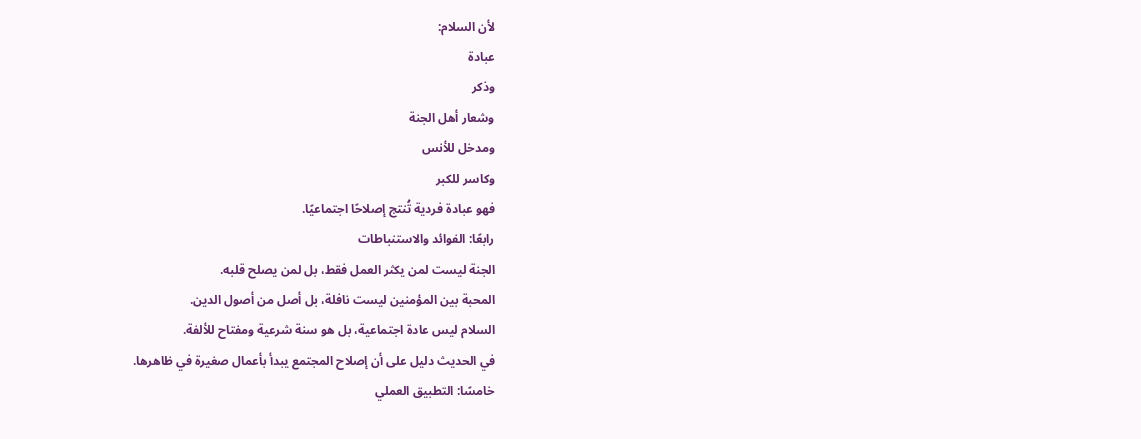لأن السلام:
عبادة
وذكر
وشعار أهل الجنة
ومدخل للأنس
وكاسر للكبر
فهو عبادة فردية تُنتج إصلاحًا اجتماعيًا.
رابعًا: الفوائد والاستنباطات
الجنة ليست لمن يكثر العمل فقط، بل لمن يصلح قلبه.
المحبة بين المؤمنين ليست نافلة، بل أصل من أصول الدين.
السلام ليس عادة اجتماعية، بل هو سنة شرعية ومفتاح للألفة.
في الحديث دليل على أن إصلاح المجتمع يبدأ بأعمال صغيرة في ظاهرها.
خامسًا: التطبيق العملي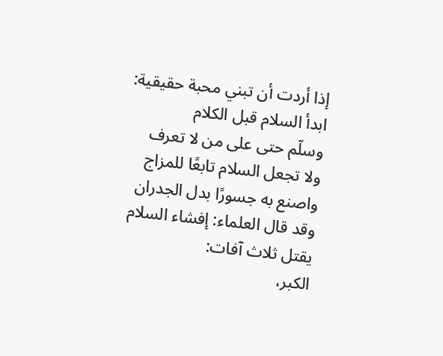إذا أردت أن تبني محبة حقيقية:
ابدأ السلام قبل الكلام
وسلّم حتى على من لا تعرف
ولا تجعل السلام تابعًا للمزاج
واصنع به جسورًا بدل الجدران
وقد قال العلماء: إفشاء السلام يقتل ثلاث آفات:
الكبر،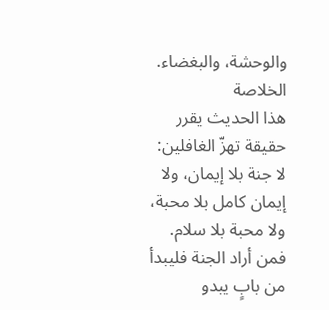والوحشة، والبغضاء.
الخلاصة
هذا الحديث يقرر حقيقة تهزّ الغافلين:
لا جنة بلا إيمان، ولا إيمان كامل بلا محبة، ولا محبة بلا سلام.
فمن أراد الجنة فليبدأ من بابٍ يبدو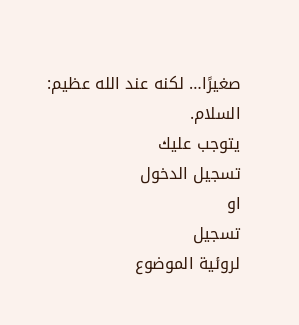صغيرًا… لكنه عند الله عظيم:
السلام.
يتوجب عليك
تسجيل الدخول
او
تسجيل
لروئية الموضوع